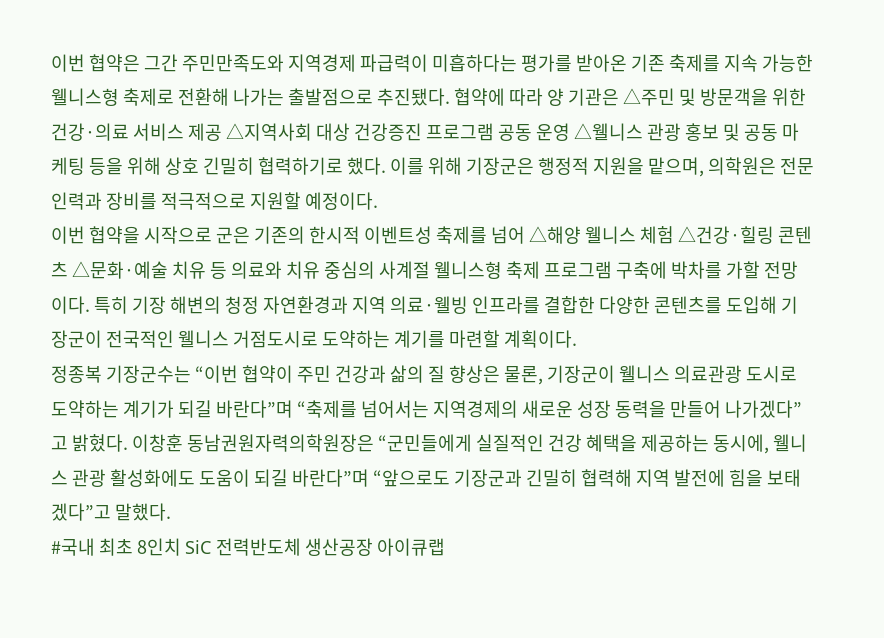이번 협약은 그간 주민만족도와 지역경제 파급력이 미흡하다는 평가를 받아온 기존 축제를 지속 가능한 웰니스형 축제로 전환해 나가는 출발점으로 추진됐다. 협약에 따라 양 기관은 △주민 및 방문객을 위한 건강·의료 서비스 제공 △지역사회 대상 건강증진 프로그램 공동 운영 △웰니스 관광 홍보 및 공동 마케팅 등을 위해 상호 긴밀히 협력하기로 했다. 이를 위해 기장군은 행정적 지원을 맡으며, 의학원은 전문 인력과 장비를 적극적으로 지원할 예정이다.
이번 협약을 시작으로 군은 기존의 한시적 이벤트성 축제를 넘어 △해양 웰니스 체험 △건강·힐링 콘텐츠 △문화·예술 치유 등 의료와 치유 중심의 사계절 웰니스형 축제 프로그램 구축에 박차를 가할 전망이다. 특히 기장 해변의 청정 자연환경과 지역 의료·웰빙 인프라를 결합한 다양한 콘텐츠를 도입해 기장군이 전국적인 웰니스 거점도시로 도약하는 계기를 마련할 계획이다.
정종복 기장군수는 “이번 협약이 주민 건강과 삶의 질 향상은 물론, 기장군이 웰니스 의료관광 도시로 도약하는 계기가 되길 바란다”며 “축제를 넘어서는 지역경제의 새로운 성장 동력을 만들어 나가겠다”고 밝혔다. 이창훈 동남권원자력의학원장은 “군민들에게 실질적인 건강 혜택을 제공하는 동시에, 웰니스 관광 활성화에도 도움이 되길 바란다”며 “앞으로도 기장군과 긴밀히 협력해 지역 발전에 힘을 보태겠다”고 말했다.
#국내 최초 8인치 SiC 전력반도체 생산공장 아이큐랩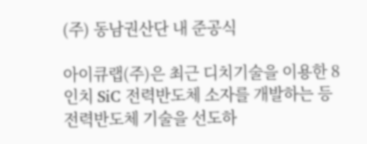(주) 동남권산단 내 준공식

아이큐랩(주)은 최근 디치기술을 이용한 8인치 SiC 전력반도체 소자를 개발하는 등 전력반도체 기술을 선도하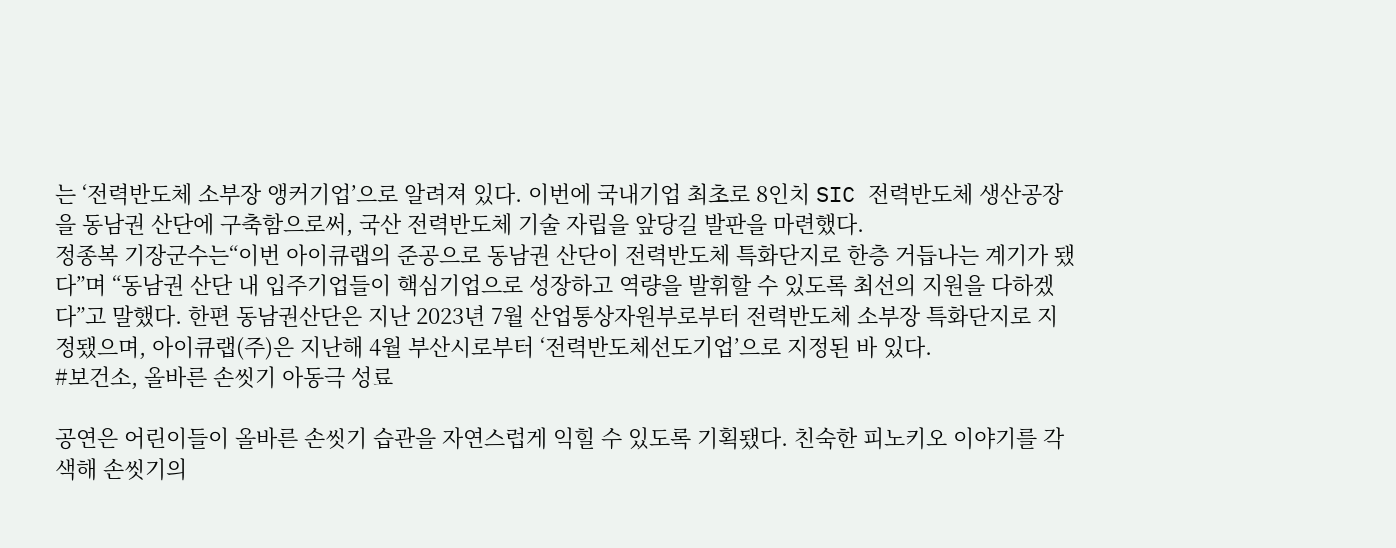는 ‘전력반도체 소부장 앵커기업’으로 알려져 있다. 이번에 국내기업 최초로 8인치 SIC 전력반도체 생산공장을 동남권 산단에 구축함으로써, 국산 전력반도체 기술 자립을 앞당길 발판을 마련했다.
정종복 기장군수는“이번 아이큐랩의 준공으로 동남권 산단이 전력반도체 특화단지로 한층 거듭나는 계기가 됐다”며 “동남권 산단 내 입주기업들이 핵심기업으로 성장하고 역량을 발휘할 수 있도록 최선의 지원을 다하겠다”고 말했다. 한편 동남권산단은 지난 2023년 7월 산업통상자원부로부터 전력반도체 소부장 특화단지로 지정됐으며, 아이큐랩(주)은 지난해 4월 부산시로부터 ‘전력반도체선도기업’으로 지정된 바 있다.
#보건소, 올바른 손씻기 아동극 성료

공연은 어린이들이 올바른 손씻기 습관을 자연스럽게 익힐 수 있도록 기획됐다. 친숙한 피노키오 이야기를 각색해 손씻기의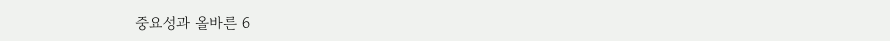중요성과 올바른 6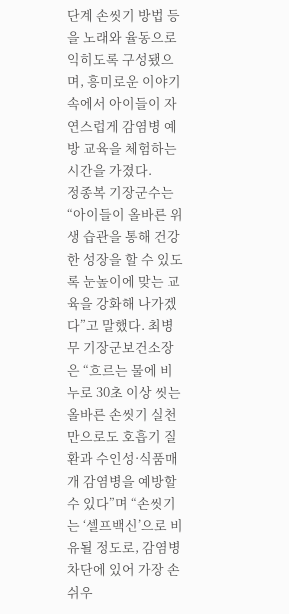단계 손씻기 방법 등을 노래와 율동으로 익히도록 구성됐으며, 흥미로운 이야기 속에서 아이들이 자연스럽게 감염병 예방 교육을 체험하는 시간을 가졌다.
정종복 기장군수는 “아이들이 올바른 위생 습관을 통해 건강한 성장을 할 수 있도록 눈높이에 맞는 교육을 강화해 나가겠다”고 말했다. 최병무 기장군보건소장은 “흐르는 물에 비누로 30초 이상 씻는 올바른 손씻기 실천만으로도 호흡기 질환과 수인성·식품매개 감염병을 예방할 수 있다”며 “손씻기는 ‘셀프백신’으로 비유될 정도로, 감염병 차단에 있어 가장 손쉬우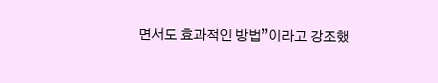면서도 효과적인 방법”이라고 강조했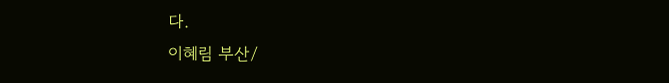다.
이혜림 부산/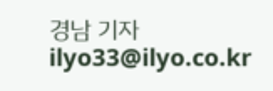경남 기자 ilyo33@ilyo.co.kr